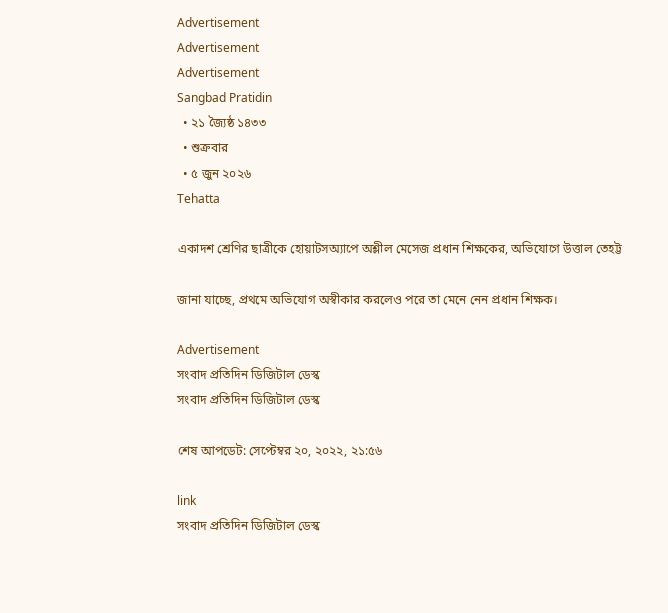Advertisement
Advertisement
Advertisement
Sangbad Pratidin
  • ২১ জ্যৈষ্ঠ ১৪৩৩
  • শুক্রবার
  • ৫ জুন ২০২৬
Tehatta

একাদশ শ্রেণির ছাত্রীকে হোয়াটসঅ্যাপে অশ্লীল মেসেজ প্রধান শিক্ষকের, অভিযোগে উত্তাল তেহট্ট

জানা যাচ্ছে, প্রথমে অভিযোগ অস্বীকার করলেও পরে তা মেনে নেন প্রধান শিক্ষক।

Advertisement
সংবাদ প্রতিদিন ডিজিটাল ডেস্ক
সংবাদ প্রতিদিন ডিজিটাল ডেস্ক

শেষ আপডেট: সেপ্টেম্বর ২০, ২০২২, ২১:৫৬

link
সংবাদ প্রতিদিন ডিজিটাল ডেস্ক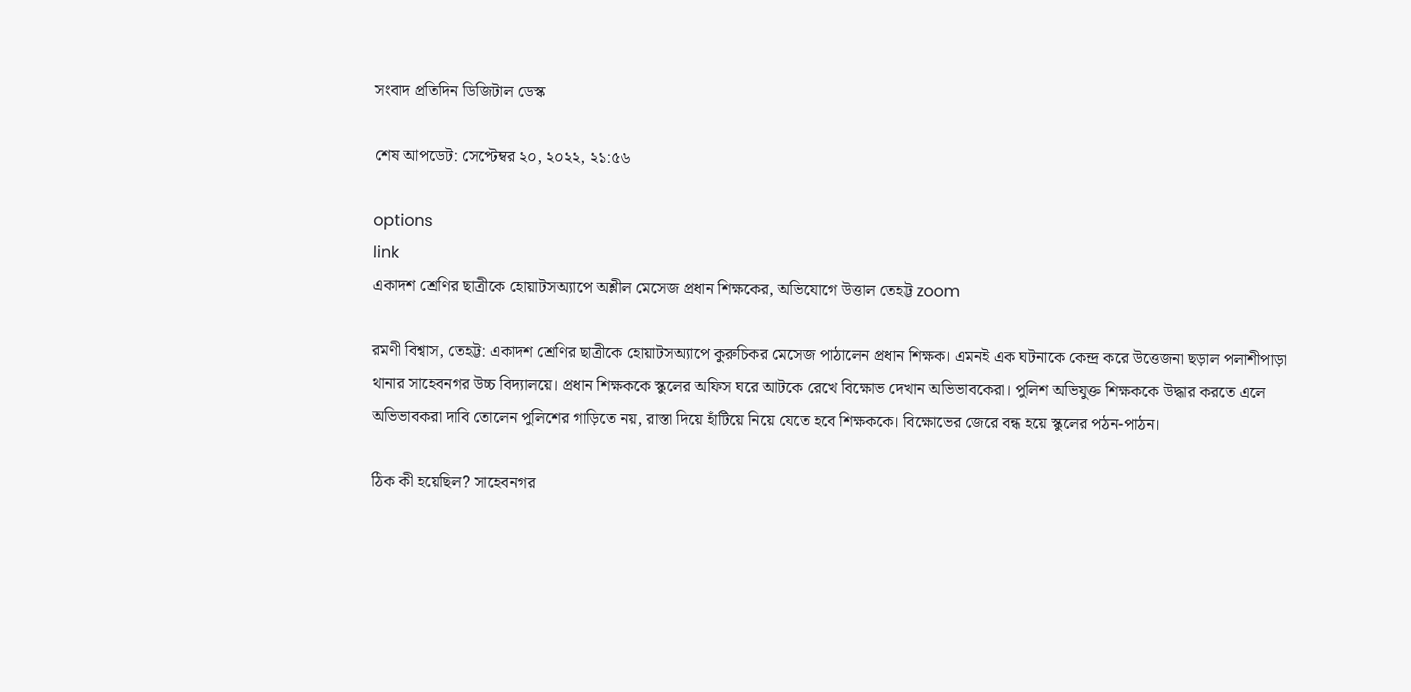সংবাদ প্রতিদিন ডিজিটাল ডেস্ক

শেষ আপডেট: সেপ্টেম্বর ২০, ২০২২, ২১:৫৬

options
link
একাদশ শ্রেণির ছাত্রীকে হোয়াটসঅ্যাপে অশ্লীল মেসেজ প্রধান শিক্ষকের, অভিযোগে উত্তাল তেহট্ট zoom

রমণী বিশ্বাস, তেহট্ট: একাদশ শ্রেণির ছাত্রীকে হোয়াটসঅ্যাপে কুরুচিকর মেসেজ পাঠালেন প্রধান শিক্ষক। এমনই এক ঘটনাকে কেন্দ্র করে উত্তেজনা ছড়াল পলাশীপাড়া থানার সাহেবনগর উচ্চ বিদ্যালয়ে। প্রধান শিক্ষককে স্কুলের অফিস ঘরে আটকে রেখে বিক্ষোভ দেখান অভিভাবকেরা। পুলিশ অভিযুক্ত শিক্ষককে উদ্ধার করতে এলে অভিভাবকরা দাবি তোলেন পুলিশের গাড়িতে নয়, রাস্তা দিয়ে হাঁটিয়ে নিয়ে যেতে হবে শিক্ষককে। বিক্ষোভের জেরে বন্ধ হয়ে স্কুলের পঠন-পাঠন।

ঠিক কী হয়েছিল? সাহেবনগর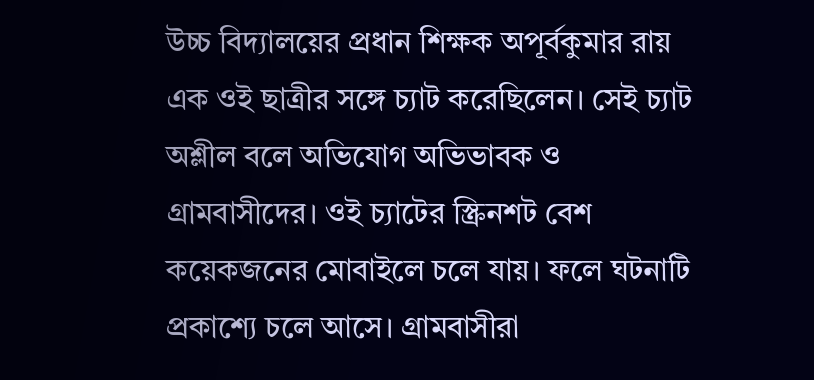উচ্চ বিদ্যালয়ের প্রধান শিক্ষক অপূর্বকুমার রায় এক ওই ছাত্রীর সঙ্গে চ্যাট করেছিলেন। সেই চ্যাট অশ্লীল বলে অভিযোগ অভিভাবক ও গ্রামবাসীদের। ওই চ্যাটের স্ক্রিনশট বেশ কয়েকজনের মোবাইলে চলে যায়। ফলে ঘটনাটি প্রকাশ্যে চলে আসে। গ্রামবাসীরা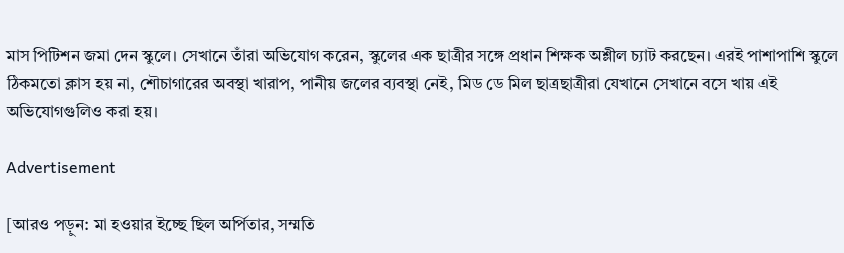মাস পিটিশন জমা দেন স্কুলে। সেখানে তাঁরা অভিযোগ করেন, স্কুলের এক ছাত্রীর সঙ্গে প্রধান শিক্ষক অশ্লীল চ্যাট করছেন। এরই পাশাপাশি স্কুলে ঠিকমতো ক্লাস হয় না, শৌচাগারের অবস্থা খারাপ, পানীয় জলের ব্যবস্থা নেই, মিড ডে মিল ছাত্রছাত্রীরা যেখানে সেখানে বসে খায় এই অভিযোগগুলিও করা হয়।

Advertisement

[আরও পড়ুন: মা হওয়ার ইচ্ছে ছিল অর্পিতার, সম্মতি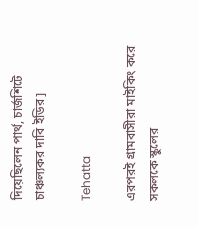দিয়েছিলেন পার্থ, চার্জশিটে চাঞ্চল্যকর দাবি ইডির]

Tehatta

এরপরই গ্রামবাসীরা মাইকিং করে সকলকে স্কুলের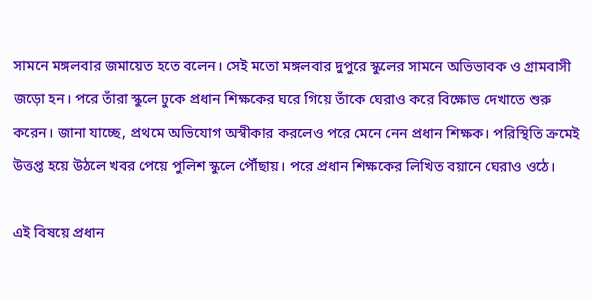সামনে মঙ্গলবার জমায়েত হতে বলেন। সেই মতো মঙ্গলবার দুপুরে স্কুলের সামনে অভিভাবক ও গ্রামবাসী জড়ো হন। পরে তাঁরা স্কুলে ঢুকে প্রধান শিক্ষকের ঘরে গিয়ে তাঁকে ঘেরাও করে বিক্ষোভ দেখাতে শুরু করেন। জানা যাচ্ছে, প্রথমে অভিযোগ অস্বীকার করলেও পরে মেনে নেন প্রধান শিক্ষক। পরিস্থিতি ক্রমেই উত্তপ্ত হয়ে উঠলে খবর পেয়ে পুলিশ স্কুলে পৌঁছায়। পরে প্রধান শিক্ষকের লিখিত বয়ানে ঘেরাও ওঠে।

এই বিষয়ে প্রধান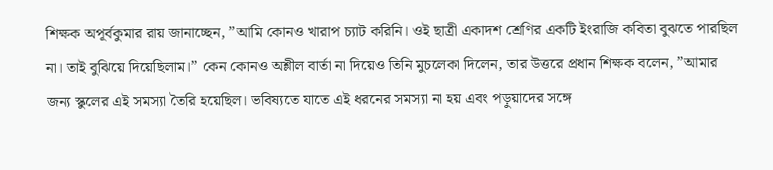শিক্ষক অপূর্বকুমার রায় জানাচ্ছেন, ”আমি কোনও খারাপ চ্যাট করিনি। ওই ছাত্রী একাদশ শ্রেণির একটি ইংরাজি কবিতা বুঝতে পারছিল না। তাই বুঝিয়ে দিয়েছিলাম।” কেন কোনও অশ্লীল বার্তা না দিয়েও তিনি মুচলেকা দিলেন, তার উত্তরে প্রধান শিক্ষক বলেন, ”আমার জন্য স্কুলের এই সমস্যা তৈরি হয়েছিল। ভবিষ্যতে যাতে এই ধরনের সমস্যা না হয় এবং পড়ুয়াদের সঙ্গে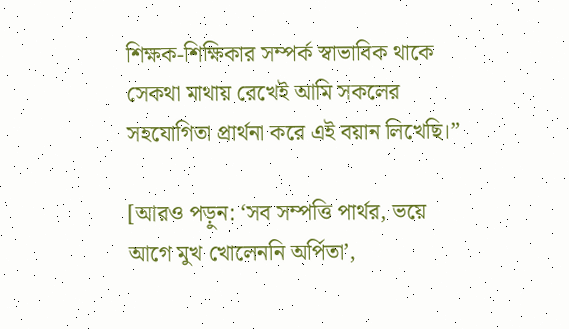শিক্ষক-শিক্ষিকার সম্পর্ক স্বাভাবিক থাকে সেকথা মাথায় রেখেই আমি সকলের সহযোগিতা প্রার্থনা করে এই বয়ান লিখেছি।”

[আরও পড়ুন: ‘সব সম্পত্তি পার্থর, ভয়ে আগে মুখ খোলেননি অর্পিতা’,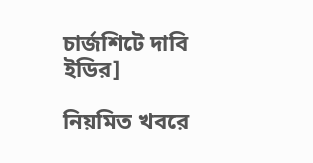চার্জশিটে দাবি ইডির]

নিয়মিত খবরে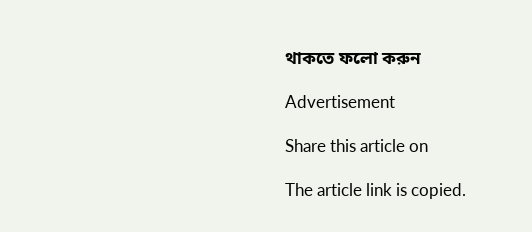থাকতে ফলো করুন

Advertisement

Share this article on

The article link is copied.